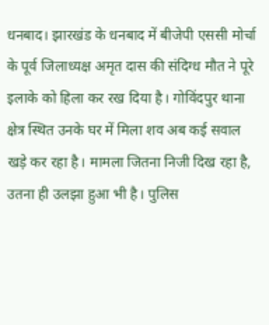धनबाद। झारखंड के धनबाद में बीजेपी एससी मोर्चा के पूर्व जिलाध्यक्ष अमृत दास की संदिग्ध मौत ने पूरे इलाके को हिला कर रख दिया है। गोविंदपुर थाना क्षेत्र स्थित उनके घर में मिला शव अब कई सवाल खड़े कर रहा है। मामला जितना निजी दिख रहा है, उतना ही उलझा हुआ भी है। पुलिस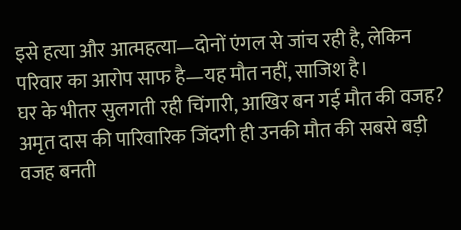इसे हत्या और आत्महत्या—दोनों एंगल से जांच रही है, लेकिन परिवार का आरोप साफ है—यह मौत नहीं, साजिश है।
घर के भीतर सुलगती रही चिंगारी, आखिर बन गई मौत की वजह?
अमृत दास की पारिवारिक जिंदगी ही उनकी मौत की सबसे बड़ी वजह बनती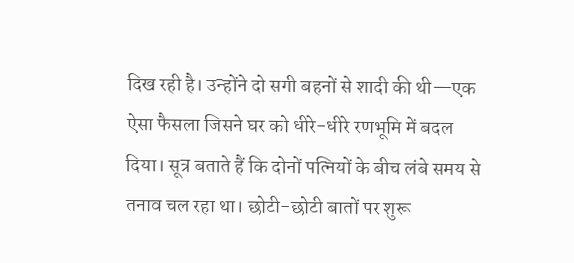दिख रही है। उन्होंने दो सगी बहनों से शादी की थी—एक ऐसा फैसला जिसने घर को धीरे-धीरे रणभूमि में बदल दिया। सूत्र बताते हैं कि दोनों पत्नियों के बीच लंबे समय से तनाव चल रहा था। छोटी-छोटी बातों पर शुरू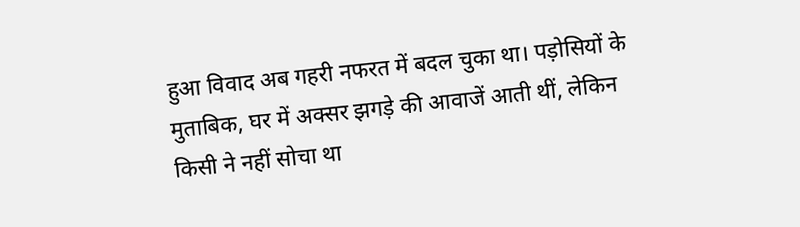हुआ विवाद अब गहरी नफरत में बदल चुका था। पड़ोसियों के मुताबिक, घर में अक्सर झगड़े की आवाजें आती थीं, लेकिन किसी ने नहीं सोचा था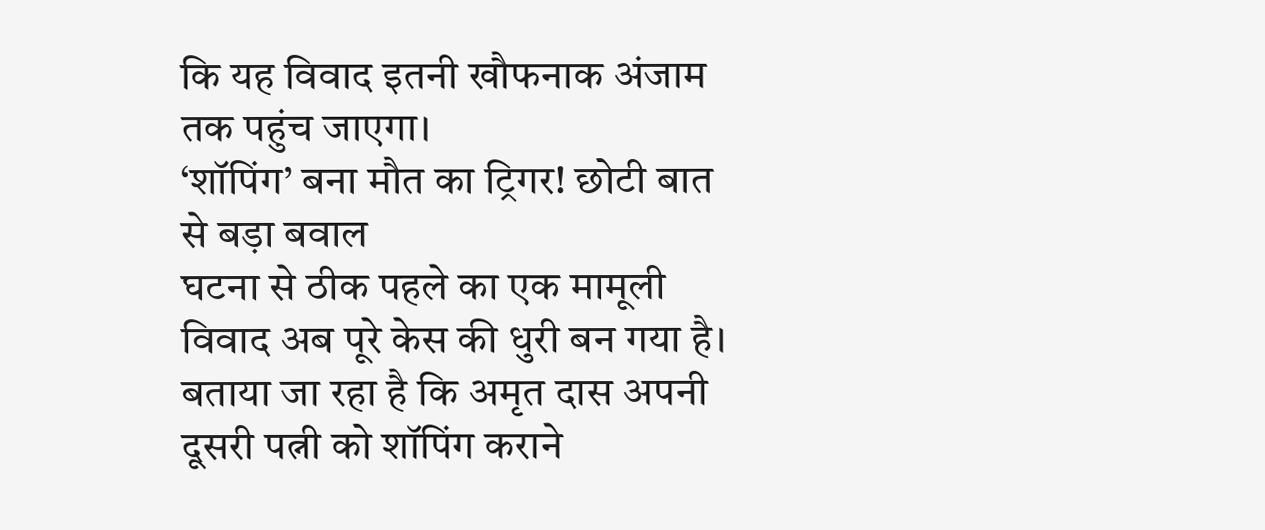कि यह विवाद इतनी खौफनाक अंजाम तक पहुंच जाएगा।
‘शॉपिंग’ बना मौत का ट्रिगर! छोटी बात से बड़ा बवाल
घटना से ठीक पहले का एक मामूली विवाद अब पूरे केस की धुरी बन गया है। बताया जा रहा है कि अमृत दास अपनी दूसरी पत्नी को शॉपिंग कराने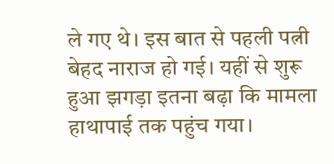ले गए थे। इस बात से पहली पत्नी बेहद नाराज हो गई। यहीं से शुरू हुआ झगड़ा इतना बढ़ा कि मामला हाथापाई तक पहुंच गया।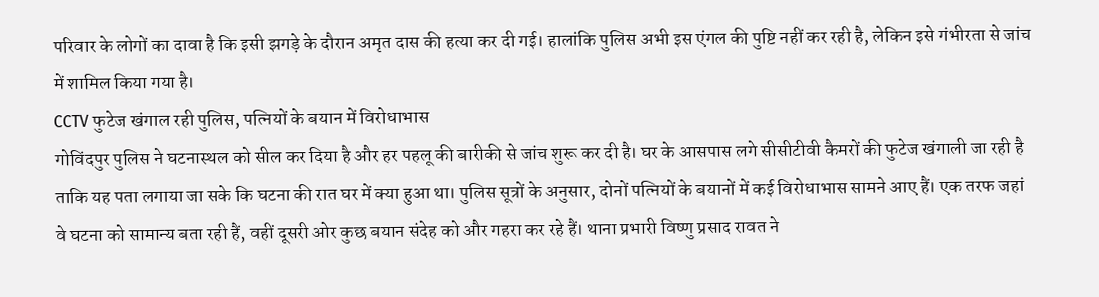परिवार के लोगों का दावा है कि इसी झगड़े के दौरान अमृत दास की हत्या कर दी गई। हालांकि पुलिस अभी इस एंगल की पुष्टि नहीं कर रही है, लेकिन इसे गंभीरता से जांच में शामिल किया गया है।
CCTV फुटेज खंगाल रही पुलिस, पत्नियों के बयान में विरोधाभास
गोविंदपुर पुलिस ने घटनास्थल को सील कर दिया है और हर पहलू की बारीकी से जांच शुरू कर दी है। घर के आसपास लगे सीसीटीवी कैमरों की फुटेज खंगाली जा रही है ताकि यह पता लगाया जा सके कि घटना की रात घर में क्या हुआ था। पुलिस सूत्रों के अनुसार, दोनों पत्नियों के बयानों में कई विरोधाभास सामने आए हैं। एक तरफ जहां वे घटना को सामान्य बता रही हैं, वहीं दूसरी ओर कुछ बयान संदेह को और गहरा कर रहे हैं। थाना प्रभारी विष्णु प्रसाद रावत ने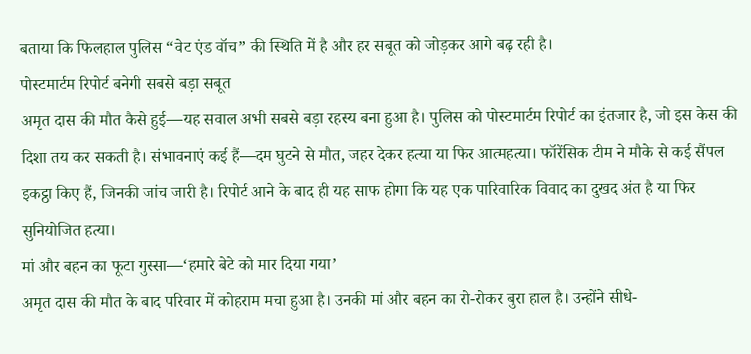बताया कि फिलहाल पुलिस “वेट एंड वॉच” की स्थिति में है और हर सबूत को जोड़कर आगे बढ़ रही है।
पोस्टमार्टम रिपोर्ट बनेगी सबसे बड़ा सबूत
अमृत दास की मौत कैसे हुई—यह सवाल अभी सबसे बड़ा रहस्य बना हुआ है। पुलिस को पोस्टमार्टम रिपोर्ट का इंतजार है, जो इस केस की दिशा तय कर सकती है। संभावनाएं कई हैं—दम घुटने से मौत, जहर देकर हत्या या फिर आत्महत्या। फॉरेंसिक टीम ने मौके से कई सैंपल इकट्ठा किए हैं, जिनकी जांच जारी है। रिपोर्ट आने के बाद ही यह साफ होगा कि यह एक पारिवारिक विवाद का दुखद अंत है या फिर सुनियोजित हत्या।
मां और बहन का फूटा गुस्सा—‘हमारे बेटे को मार दिया गया’
अमृत दास की मौत के बाद परिवार में कोहराम मचा हुआ है। उनकी मां और बहन का रो-रोकर बुरा हाल है। उन्होंने सीधे-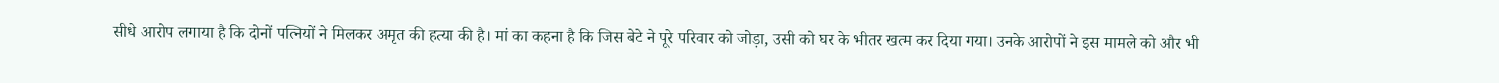सीधे आरोप लगाया है कि दोनों पत्नियों ने मिलकर अमृत की हत्या की है। मां का कहना है कि जिस बेटे ने पूरे परिवार को जोड़ा, उसी को घर के भीतर खत्म कर दिया गया। उनके आरोपों ने इस मामले को और भी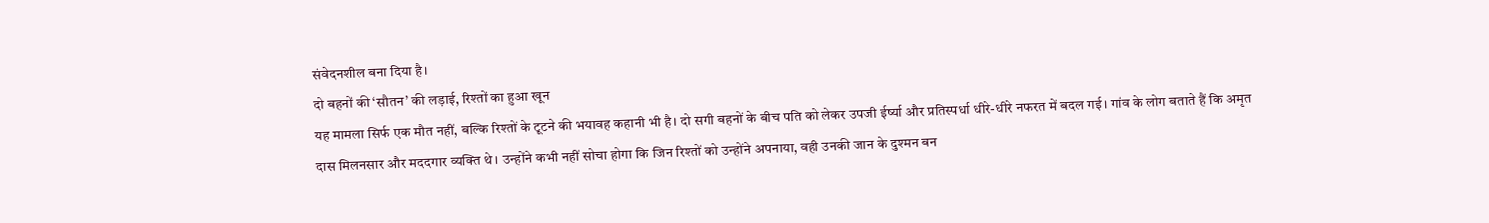संवेदनशील बना दिया है।
दो बहनों की ‘सौतन’ की लड़ाई, रिश्तों का हुआ खून
यह मामला सिर्फ एक मौत नहीं, बल्कि रिश्तों के टूटने की भयावह कहानी भी है। दो सगी बहनों के बीच पति को लेकर उपजी ईर्ष्या और प्रतिस्पर्धा धीरे-धीरे नफरत में बदल गई। गांव के लोग बताते हैं कि अमृत दास मिलनसार और मददगार व्यक्ति थे। उन्होंने कभी नहीं सोचा होगा कि जिन रिश्तों को उन्होंने अपनाया, वही उनकी जान के दुश्मन बन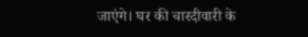जाएंगे। घर की चारदीवारी के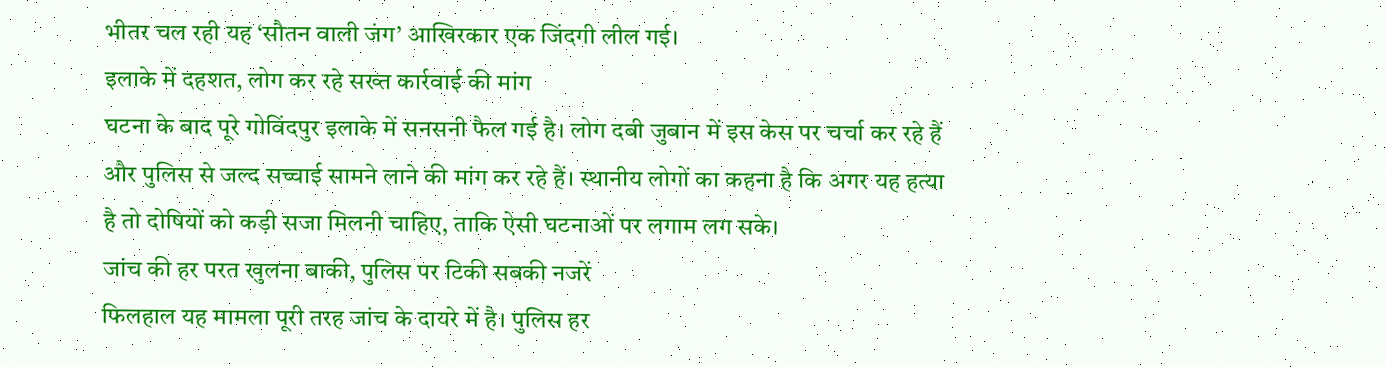भीतर चल रही यह ‘सौतन वाली जंग’ आखिरकार एक जिंदगी लील गई।
इलाके में दहशत, लोग कर रहे सख्त कार्रवाई की मांग
घटना के बाद पूरे गोविंदपुर इलाके में सनसनी फैल गई है। लोग दबी जुबान में इस केस पर चर्चा कर रहे हैं और पुलिस से जल्द सच्चाई सामने लाने की मांग कर रहे हैं। स्थानीय लोगों का कहना है कि अगर यह हत्या है तो दोषियों को कड़ी सजा मिलनी चाहिए, ताकि ऐसी घटनाओं पर लगाम लग सके।
जांच की हर परत खुलना बाकी, पुलिस पर टिकी सबकी नजरें
फिलहाल यह मामला पूरी तरह जांच के दायरे में है। पुलिस हर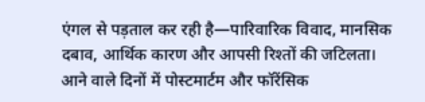एंगल से पड़ताल कर रही है—पारिवारिक विवाद, मानसिक दबाव, आर्थिक कारण और आपसी रिश्तों की जटिलता। आने वाले दिनों में पोस्टमार्टम और फॉरेंसिक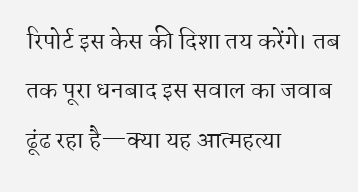रिपोर्ट इस केस की दिशा तय करेंगे। तब तक पूरा धनबाद इस सवाल का जवाब ढूंढ रहा है—क्या यह आत्महत्या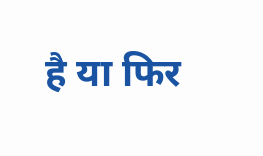है या फिर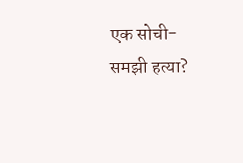एक सोची-समझी हत्या?